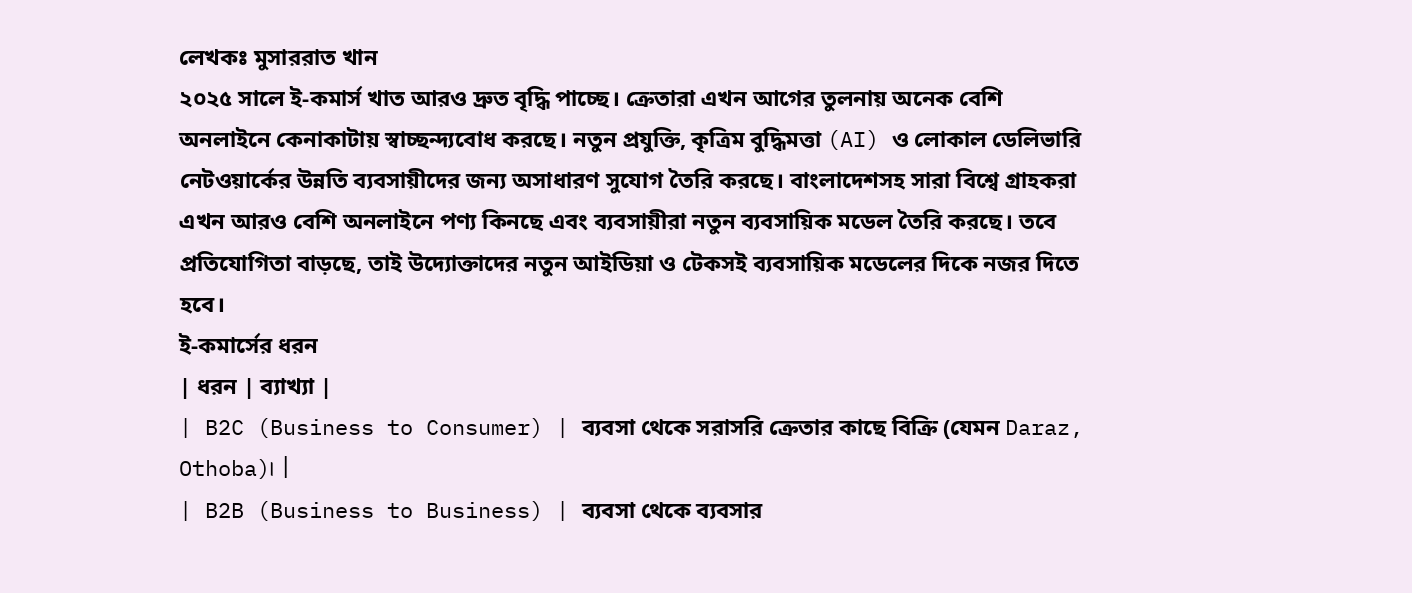লেখকঃ মুসাররাত খান
২০২৫ সালে ই-কমার্স খাত আরও দ্রুত বৃদ্ধি পাচ্ছে। ক্রেতারা এখন আগের তুলনায় অনেক বেশি অনলাইনে কেনাকাটায় স্বাচ্ছন্দ্যবোধ করছে। নতুন প্রযুক্তি, কৃত্রিম বুদ্ধিমত্তা (AI) ও লোকাল ডেলিভারি নেটওয়ার্কের উন্নতি ব্যবসায়ীদের জন্য অসাধারণ সুযোগ তৈরি করছে। বাংলাদেশসহ সারা বিশ্বে গ্রাহকরা এখন আরও বেশি অনলাইনে পণ্য কিনছে এবং ব্যবসায়ীরা নতুন ব্যবসায়িক মডেল তৈরি করছে। তবে প্রতিযোগিতা বাড়ছে, তাই উদ্যোক্তাদের নতুন আইডিয়া ও টেকসই ব্যবসায়িক মডেলের দিকে নজর দিতে হবে।
ই-কমার্সের ধরন
| ধরন | ব্যাখ্যা |
| B2C (Business to Consumer) | ব্যবসা থেকে সরাসরি ক্রেতার কাছে বিক্রি (যেমন Daraz, Othoba)। |
| B2B (Business to Business) | ব্যবসা থেকে ব্যবসার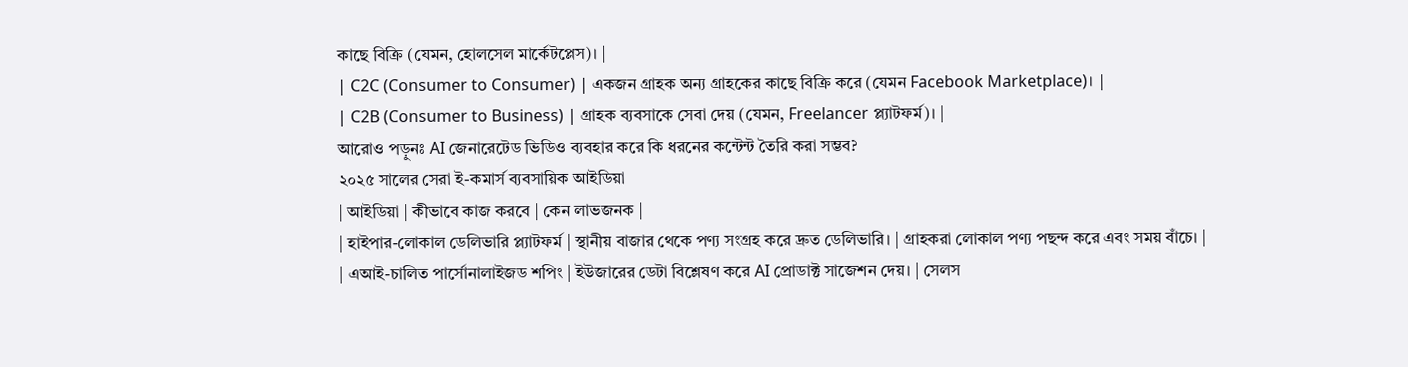কাছে বিক্রি (যেমন, হোলসেল মার্কেটপ্লেস)। |
| C2C (Consumer to Consumer) | একজন গ্রাহক অন্য গ্রাহকের কাছে বিক্রি করে (যেমন Facebook Marketplace)। |
| C2B (Consumer to Business) | গ্রাহক ব্যবসাকে সেবা দেয় (যেমন, Freelancer প্ল্যাটফর্ম)। |
আরোও পড়ুনঃ AI জেনারেটেড ভিডিও ব্যবহার করে কি ধরনের কন্টেন্ট তৈরি করা সম্ভব?
২০২৫ সালের সেরা ই-কমার্স ব্যবসায়িক আইডিয়া
| আইডিয়া | কীভাবে কাজ করবে | কেন লাভজনক |
| হাইপার-লোকাল ডেলিভারি প্ল্যাটফর্ম | স্থানীয় বাজার থেকে পণ্য সংগ্রহ করে দ্রুত ডেলিভারি। | গ্রাহকরা লোকাল পণ্য পছন্দ করে এবং সময় বাঁচে। |
| এআই-চালিত পার্সোনালাইজড শপিং | ইউজারের ডেটা বিশ্লেষণ করে AI প্রোডাক্ট সাজেশন দেয়। | সেলস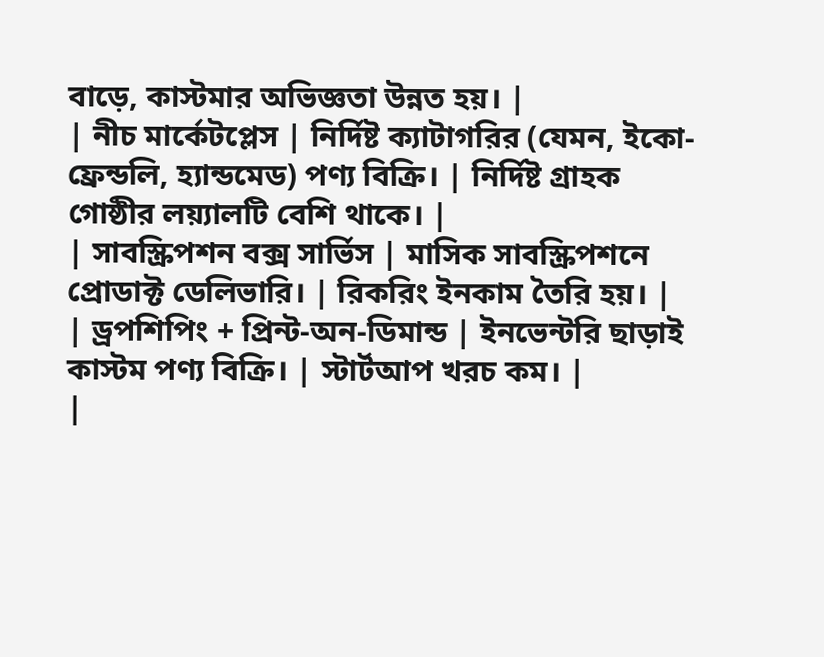বাড়ে, কাস্টমার অভিজ্ঞতা উন্নত হয়। |
| নীচ মার্কেটপ্লেস | নির্দিষ্ট ক্যাটাগরির (যেমন, ইকো-ফ্রেন্ডলি, হ্যান্ডমেড) পণ্য বিক্রি। | নির্দিষ্ট গ্রাহক গোষ্ঠীর লয়্যালটি বেশি থাকে। |
| সাবস্ক্রিপশন বক্স সার্ভিস | মাসিক সাবস্ক্রিপশনে প্রোডাক্ট ডেলিভারি। | রিকরিং ইনকাম তৈরি হয়। |
| ড্রপশিপিং + প্রিন্ট-অন-ডিমান্ড | ইনভেন্টরি ছাড়াই কাস্টম পণ্য বিক্রি। | স্টার্টআপ খরচ কম। |
|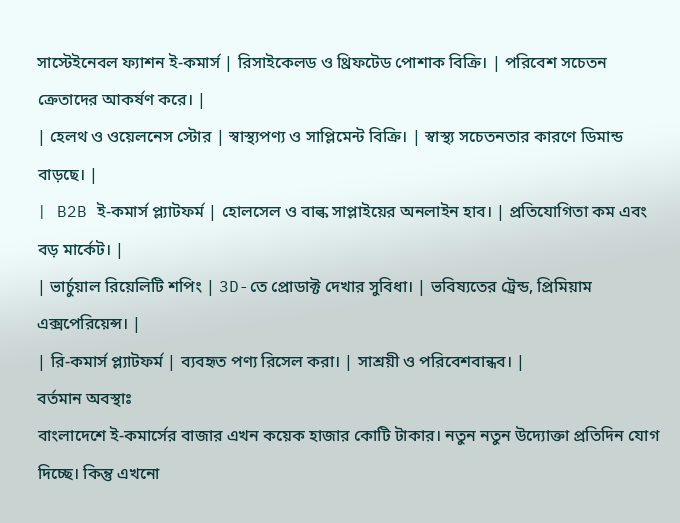সাস্টেইনেবল ফ্যাশন ই-কমার্স | রিসাইকেলড ও থ্রিফটেড পোশাক বিক্রি। | পরিবেশ সচেতন ক্রেতাদের আকর্ষণ করে। |
| হেলথ ও ওয়েলনেস স্টোর | স্বাস্থ্যপণ্য ও সাপ্লিমেন্ট বিক্রি। | স্বাস্থ্য সচেতনতার কারণে ডিমান্ড বাড়ছে। |
| B2B ই-কমার্স প্ল্যাটফর্ম | হোলসেল ও বাল্ক সাপ্লাইয়ের অনলাইন হাব। | প্রতিযোগিতা কম এবং বড় মার্কেট। |
| ভার্চুয়াল রিয়েলিটি শপিং | 3D-তে প্রোডাক্ট দেখার সুবিধা। | ভবিষ্যতের ট্রেন্ড, প্রিমিয়াম এক্সপেরিয়েন্স। |
| রি-কমার্স প্ল্যাটফর্ম | ব্যবহৃত পণ্য রিসেল করা। | সাশ্রয়ী ও পরিবেশবান্ধব। |
বর্তমান অবস্থাঃ
বাংলাদেশে ই-কমার্সের বাজার এখন কয়েক হাজার কোটি টাকার। নতুন নতুন উদ্যোক্তা প্রতিদিন যোগ দিচ্ছে। কিন্তু এখনো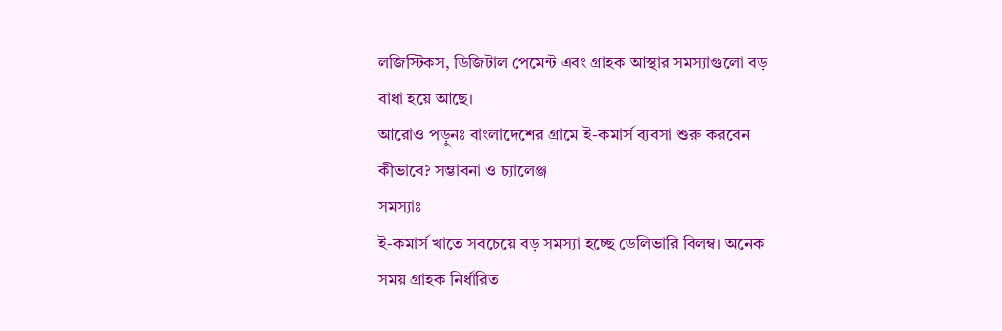লজিস্টিকস, ডিজিটাল পেমেন্ট এবং গ্রাহক আস্থার সমস্যাগুলো বড় বাধা হয়ে আছে।
আরোও পড়ুনঃ বাংলাদেশের গ্রামে ই-কমার্স ব্যবসা শুরু করবেন কীভাবে? সম্ভাবনা ও চ্যালেঞ্জ
সমস্যাঃ
ই-কমার্স খাতে সবচেয়ে বড় সমস্যা হচ্ছে ডেলিভারি বিলম্ব। অনেক সময় গ্রাহক নির্ধারিত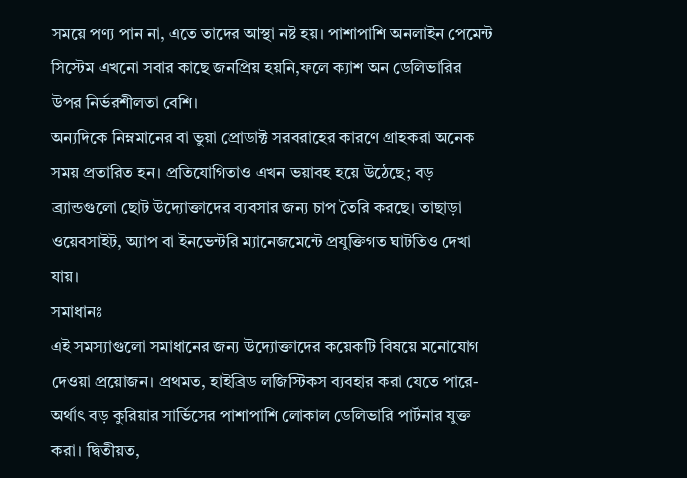সময়ে পণ্য পান না, এতে তাদের আস্থা নষ্ট হয়। পাশাপাশি অনলাইন পেমেন্ট সিস্টেম এখনো সবার কাছে জনপ্রিয় হয়নি,ফলে ক্যাশ অন ডেলিভারির উপর নির্ভরশীলতা বেশি।
অন্যদিকে নিম্নমানের বা ভুয়া প্রোডাক্ট সরবরাহের কারণে গ্রাহকরা অনেক সময় প্রতারিত হন। প্রতিযোগিতাও এখন ভয়াবহ হয়ে উঠেছে; বড় ব্র্যান্ডগুলো ছোট উদ্যোক্তাদের ব্যবসার জন্য চাপ তৈরি করছে। তাছাড়া ওয়েবসাইট, অ্যাপ বা ইনভেন্টরি ম্যানেজমেন্টে প্রযুক্তিগত ঘাটতিও দেখা যায়।
সমাধানঃ
এই সমস্যাগুলো সমাধানের জন্য উদ্যোক্তাদের কয়েকটি বিষয়ে মনোযোগ দেওয়া প্রয়োজন। প্রথমত, হাইব্রিড লজিস্টিকস ব্যবহার করা যেতে পারে- অর্থাৎ বড় কুরিয়ার সার্ভিসের পাশাপাশি লোকাল ডেলিভারি পার্টনার যুক্ত করা। দ্বিতীয়ত,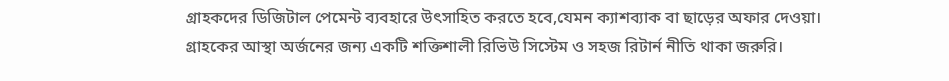গ্রাহকদের ডিজিটাল পেমেন্ট ব্যবহারে উৎসাহিত করতে হবে,যেমন ক্যাশব্যাক বা ছাড়ের অফার দেওয়া।
গ্রাহকের আস্থা অর্জনের জন্য একটি শক্তিশালী রিভিউ সিস্টেম ও সহজ রিটার্ন নীতি থাকা জরুরি।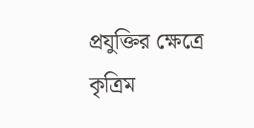প্রযুক্তির ক্ষেত্রে কৃত্রিম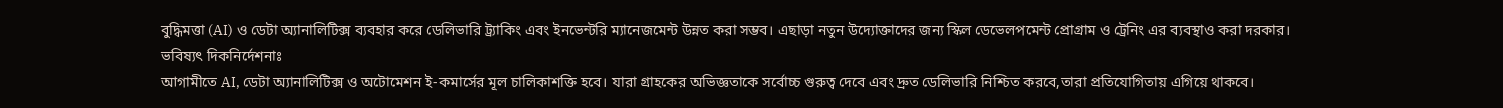বুদ্ধিমত্তা (AI) ও ডেটা অ্যানালিটিক্স ব্যবহার করে ডেলিভারি ট্র্যাকিং এবং ইনভেন্টরি ম্যানেজমেন্ট উন্নত করা সম্ভব। এছাড়া নতুন উদ্যোক্তাদের জন্য স্কিল ডেভেলপমেন্ট প্রোগ্রাম ও ট্রেনিং এর ব্যবস্থাও করা দরকার।
ভবিষ্যৎ দিকনির্দেশনাঃ
আগামীতে AI, ডেটা অ্যানালিটিক্স ও অটোমেশন ই-কমার্সের মূল চালিকাশক্তি হবে। যারা গ্রাহকের অভিজ্ঞতাকে সর্বোচ্চ গুরুত্ব দেবে এবং দ্রুত ডেলিভারি নিশ্চিত করবে,তারা প্রতিযোগিতায় এগিয়ে থাকবে।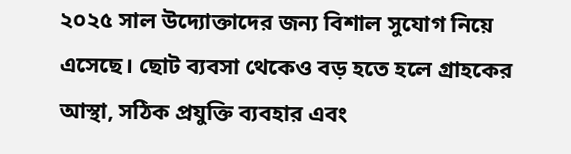২০২৫ সাল উদ্যোক্তাদের জন্য বিশাল সুযোগ নিয়ে এসেছে। ছোট ব্যবসা থেকেও বড় হতে হলে গ্রাহকের আস্থা, সঠিক প্রযুক্তি ব্যবহার এবং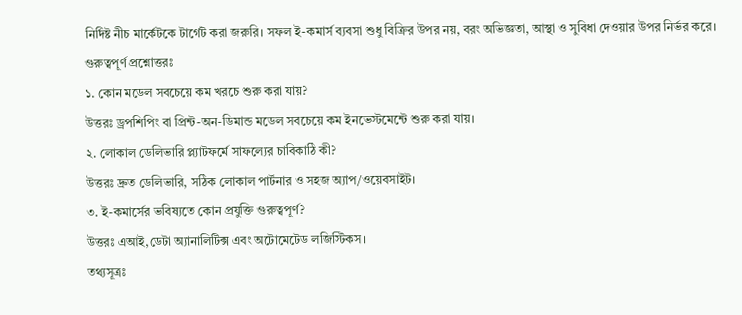নির্দিষ্ট নীচ মার্কেটকে টার্গেট করা জরুরি। সফল ই-কমার্স ব্যবসা শুধু বিক্রির উপর নয়, বরং অভিজ্ঞতা, আস্থা ও সুবিধা দেওয়ার উপর নির্ভর করে।
গুরুত্বপূর্ণ প্রশ্নোত্তরঃ
১. কোন মডেল সবচেয়ে কম খরচে শুরু করা যায়?
উত্তরঃ ড্রপশিপিং বা প্রিন্ট-অন-ডিমান্ড মডেল সবচেয়ে কম ইনভেস্টমেন্টে শুরু করা যায়।
২. লোকাল ডেলিভারি প্ল্যাটফর্মে সাফল্যের চাবিকাঠি কী?
উত্তরঃ দ্রুত ডেলিভারি, সঠিক লোকাল পার্টনার ও সহজ অ্যাপ/ওয়েবসাইট।
৩. ই-কমার্সের ভবিষ্যতে কোন প্রযুক্তি গুরুত্বপূর্ণ?
উত্তরঃ এআই,ডেটা অ্যানালিটিক্স এবং অটোমেটেড লজিস্টিকস।
তথ্যসূত্রঃ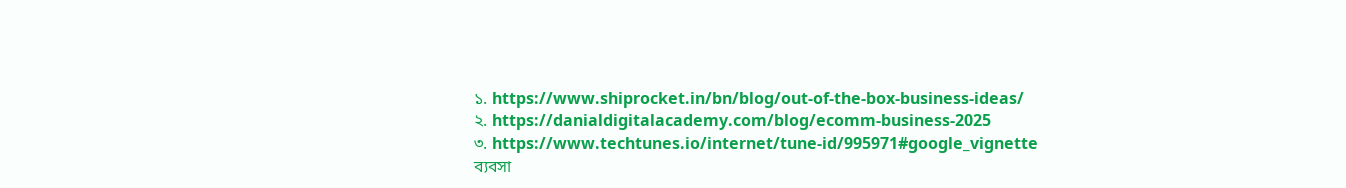১. https://www.shiprocket.in/bn/blog/out-of-the-box-business-ideas/
২. https://danialdigitalacademy.com/blog/ecomm-business-2025
৩. https://www.techtunes.io/internet/tune-id/995971#google_vignette
ব্যবসা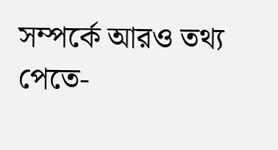সম্পর্কে আরও তথ্য পেতে-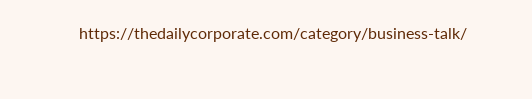https://thedailycorporate.com/category/business-talk/